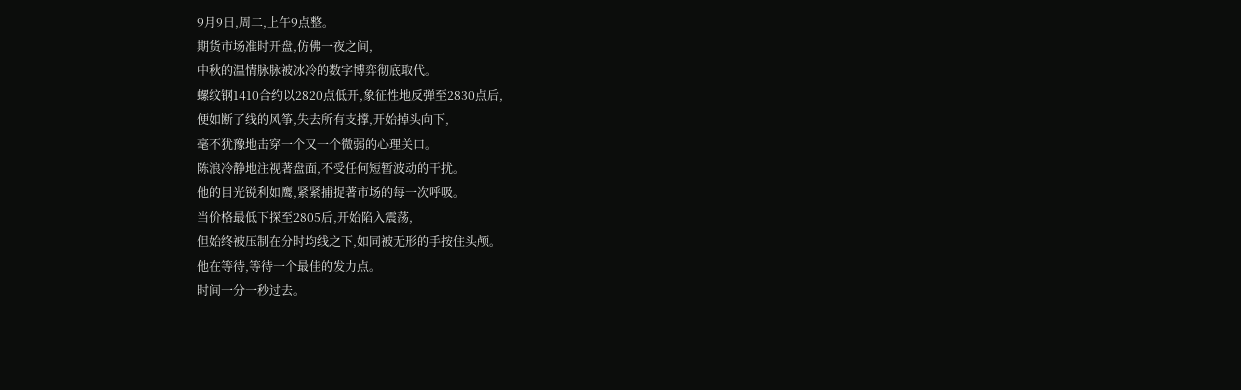9月9日,周二,上午9点整。
期货市场准时开盘,仿佛一夜之间,
中秋的温情脉脉被冰冷的数字博弈彻底取代。
螺纹钢1410合约以2820点低开,象征性地反弹至2830点后,
便如断了线的风筝,失去所有支撑,开始掉头向下,
毫不犹豫地击穿一个又一个微弱的心理关口。
陈浪冷静地注视著盘面,不受任何短暂波动的干扰。
他的目光锐利如鹰,紧紧捕捉著市场的每一次呼吸。
当价格最低下探至2805后,开始陷入震荡,
但始终被压制在分时均线之下,如同被无形的手按住头颅。
他在等待,等待一个最佳的发力点。
时间一分一秒过去。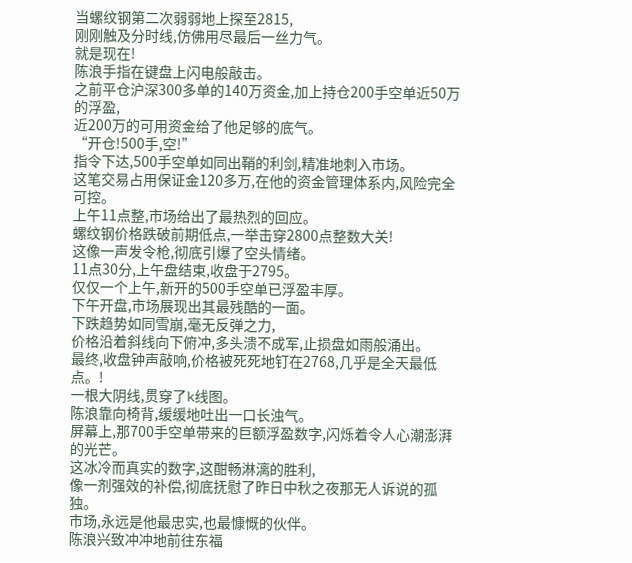当螺纹钢第二次弱弱地上探至2815,
刚刚触及分时线,仿佛用尽最后一丝力气。
就是现在!
陈浪手指在键盘上闪电般敲击。
之前平仓沪深300多单的140万资金,加上持仓200手空单近50万的浮盈,
近200万的可用资金给了他足够的底气。
“开仓!500手,空!”
指令下达,500手空单如同出鞘的利剑,精准地刺入市场。
这笔交易占用保证金120多万,在他的资金管理体系内,风险完全可控。
上午11点整,市场给出了最热烈的回应。
螺纹钢价格跌破前期低点,一举击穿2800点整数大关!
这像一声发令枪,彻底引爆了空头情绪。
11点30分,上午盘结束,收盘于2795。
仅仅一个上午,新开的500手空单已浮盈丰厚。
下午开盘,市场展现出其最残酷的一面。
下跌趋势如同雪崩,毫无反弹之力,
价格沿着斜线向下俯冲,多头溃不成军,止损盘如雨般涌出。
最终,收盘钟声敲响,价格被死死地钉在2768,几乎是全天最低点。!
一根大阴线,贯穿了k线图。
陈浪靠向椅背,缓缓地吐出一口长浊气。
屏幕上,那700手空单带来的巨额浮盈数字,闪烁着令人心潮澎湃的光芒。
这冰冷而真实的数字,这酣畅淋漓的胜利,
像一剂强效的补偿,彻底抚慰了昨日中秋之夜那无人诉说的孤独。
市场,永远是他最忠实,也最慷慨的伙伴。
陈浪兴致冲冲地前往东福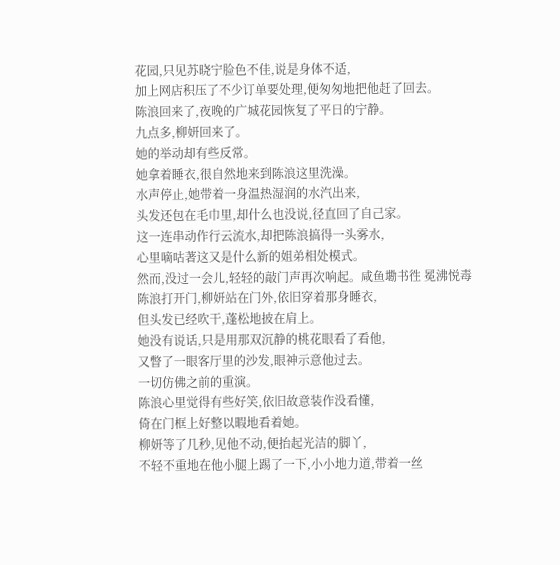花园,只见苏晓宁脸色不佳,说是身体不适,
加上网店积压了不少订单要处理,便匆匆地把他赶了回去。
陈浪回来了,夜晚的广城花园恢复了平日的宁静。
九点多,柳妍回来了。
她的举动却有些反常。
她拿着睡衣,很自然地来到陈浪这里洗澡。
水声停止,她带着一身温热湿润的水汽出来,
头发还包在毛巾里,却什么也没说,径直回了自己家。
这一连串动作行云流水,却把陈浪搞得一头雾水,
心里嘀咕著这又是什么新的姐弟相处模式。
然而,没过一会儿,轻轻的敲门声再次响起。咸鱼墈书徃 冕沸悦毒
陈浪打开门,柳妍站在门外,依旧穿着那身睡衣,
但头发已经吹干,蓬松地披在肩上。
她没有说话,只是用那双沉静的桃花眼看了看他,
又瞥了一眼客厅里的沙发,眼神示意他过去。
一切仿佛之前的重演。
陈浪心里觉得有些好笑,依旧故意装作没看懂,
倚在门框上好整以暇地看着她。
柳妍等了几秒,见他不动,便抬起光洁的脚丫,
不轻不重地在他小腿上踢了一下,小小地力道,带着一丝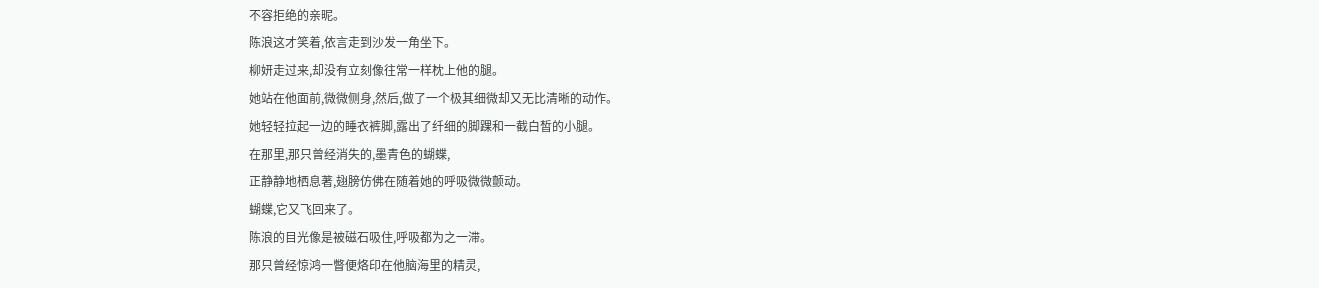不容拒绝的亲昵。
陈浪这才笑着,依言走到沙发一角坐下。
柳妍走过来,却没有立刻像往常一样枕上他的腿。
她站在他面前,微微侧身,然后,做了一个极其细微却又无比清晰的动作。
她轻轻拉起一边的睡衣裤脚,露出了纤细的脚踝和一截白皙的小腿。
在那里,那只曾经消失的,墨青色的蝴蝶,
正静静地栖息著,翅膀仿佛在随着她的呼吸微微颤动。
蝴蝶,它又飞回来了。
陈浪的目光像是被磁石吸住,呼吸都为之一滞。
那只曾经惊鸿一瞥便烙印在他脑海里的精灵,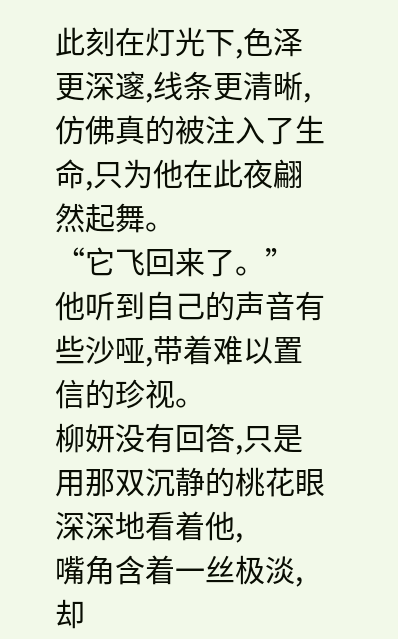此刻在灯光下,色泽更深邃,线条更清晰,
仿佛真的被注入了生命,只为他在此夜翩然起舞。
“它飞回来了。”
他听到自己的声音有些沙哑,带着难以置信的珍视。
柳妍没有回答,只是用那双沉静的桃花眼深深地看着他,
嘴角含着一丝极淡,却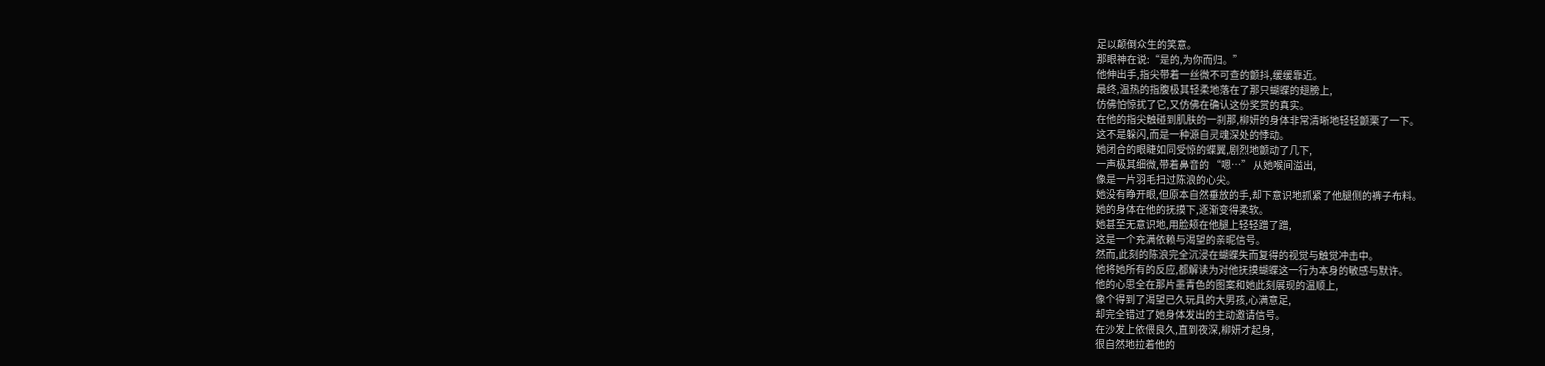足以颠倒众生的笑意。
那眼神在说:“是的,为你而归。”
他伸出手,指尖带着一丝微不可查的颤抖,缓缓靠近。
最终,温热的指腹极其轻柔地落在了那只蝴蝶的翅膀上,
仿佛怕惊扰了它,又仿佛在确认这份奖赏的真实。
在他的指尖触碰到肌肤的一刹那,柳妍的身体非常清晰地轻轻颤栗了一下。
这不是躲闪,而是一种源自灵魂深处的悸动。
她闭合的眼睫如同受惊的蝶翼,剧烈地颤动了几下,
一声极其细微,带着鼻音的 “嗯…” 从她喉间溢出,
像是一片羽毛扫过陈浪的心尖。
她没有睁开眼,但原本自然垂放的手,却下意识地抓紧了他腿侧的裤子布料。
她的身体在他的抚摸下,逐渐变得柔软。
她甚至无意识地,用脸颊在他腿上轻轻蹭了蹭,
这是一个充满依赖与渴望的亲昵信号。
然而,此刻的陈浪完全沉浸在蝴蝶失而复得的视觉与触觉冲击中。
他将她所有的反应,都解读为对他抚摸蝴蝶这一行为本身的敏感与默许。
他的心思全在那片墨青色的图案和她此刻展现的温顺上,
像个得到了渴望已久玩具的大男孩,心满意足,
却完全错过了她身体发出的主动邀请信号。
在沙发上依偎良久,直到夜深,柳妍才起身,
很自然地拉着他的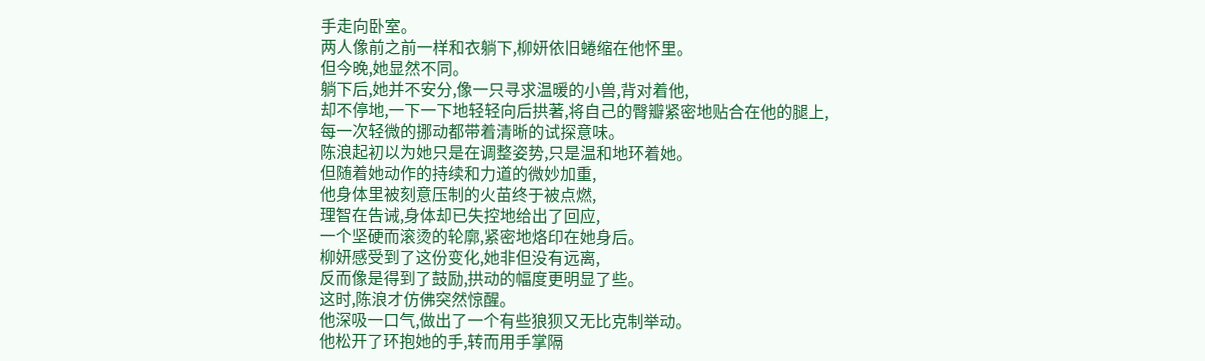手走向卧室。
两人像前之前一样和衣躺下,柳妍依旧蜷缩在他怀里。
但今晚,她显然不同。
躺下后,她并不安分,像一只寻求温暖的小兽,背对着他,
却不停地,一下一下地轻轻向后拱著,将自己的臀瓣紧密地贴合在他的腿上,
每一次轻微的挪动都带着清晰的试探意味。
陈浪起初以为她只是在调整姿势,只是温和地环着她。
但随着她动作的持续和力道的微妙加重,
他身体里被刻意压制的火苗终于被点燃,
理智在告诫,身体却已失控地给出了回应,
一个坚硬而滚烫的轮廓,紧密地烙印在她身后。
柳妍感受到了这份变化,她非但没有远离,
反而像是得到了鼓励,拱动的幅度更明显了些。
这时,陈浪才仿佛突然惊醒。
他深吸一口气,做出了一个有些狼狈又无比克制举动。
他松开了环抱她的手,转而用手掌隔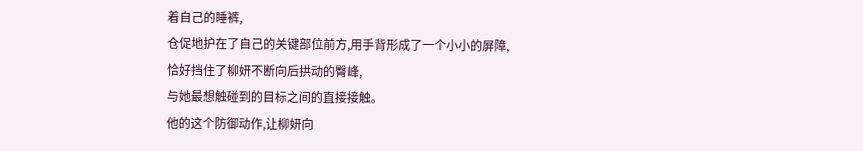着自己的睡裤,
仓促地护在了自己的关键部位前方,用手背形成了一个小小的屏障,
恰好挡住了柳妍不断向后拱动的臀峰,
与她最想触碰到的目标之间的直接接触。
他的这个防御动作,让柳妍向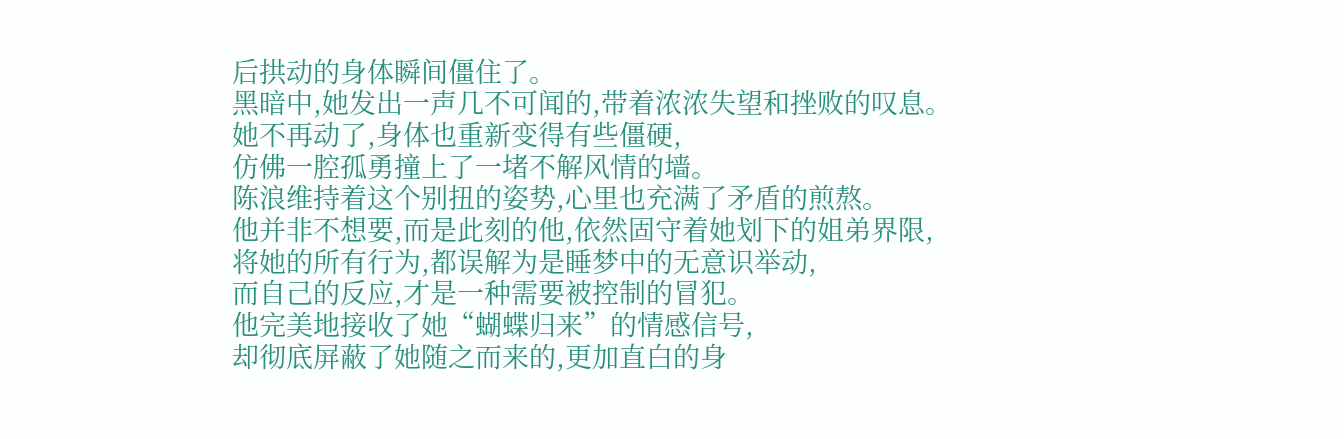后拱动的身体瞬间僵住了。
黑暗中,她发出一声几不可闻的,带着浓浓失望和挫败的叹息。
她不再动了,身体也重新变得有些僵硬,
仿佛一腔孤勇撞上了一堵不解风情的墙。
陈浪维持着这个别扭的姿势,心里也充满了矛盾的煎熬。
他并非不想要,而是此刻的他,依然固守着她划下的姐弟界限,
将她的所有行为,都误解为是睡梦中的无意识举动,
而自己的反应,才是一种需要被控制的冒犯。
他完美地接收了她“蝴蝶归来”的情感信号,
却彻底屏蔽了她随之而来的,更加直白的身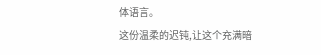体语言。
这份温柔的迟钝,让这个充满暗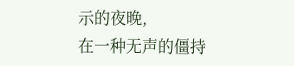示的夜晚,
在一种无声的僵持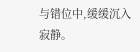与错位中,缓缓沉入寂静。